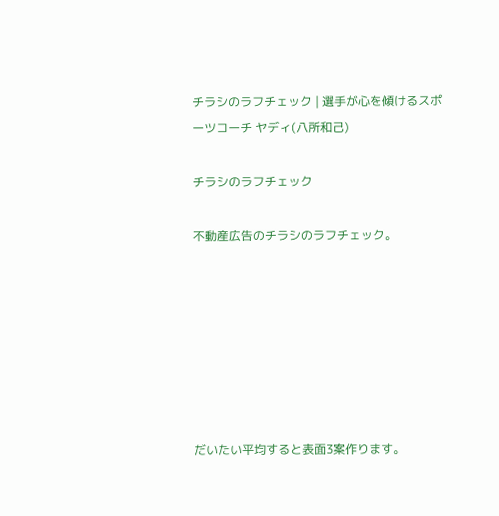チラシのラフチェック | 選手が心を傾けるスポーツコーチ ヤディ(八所和己)

チラシのラフチェック

不動産広告のチラシのラフチェック。







だいたい平均すると表面3案作ります。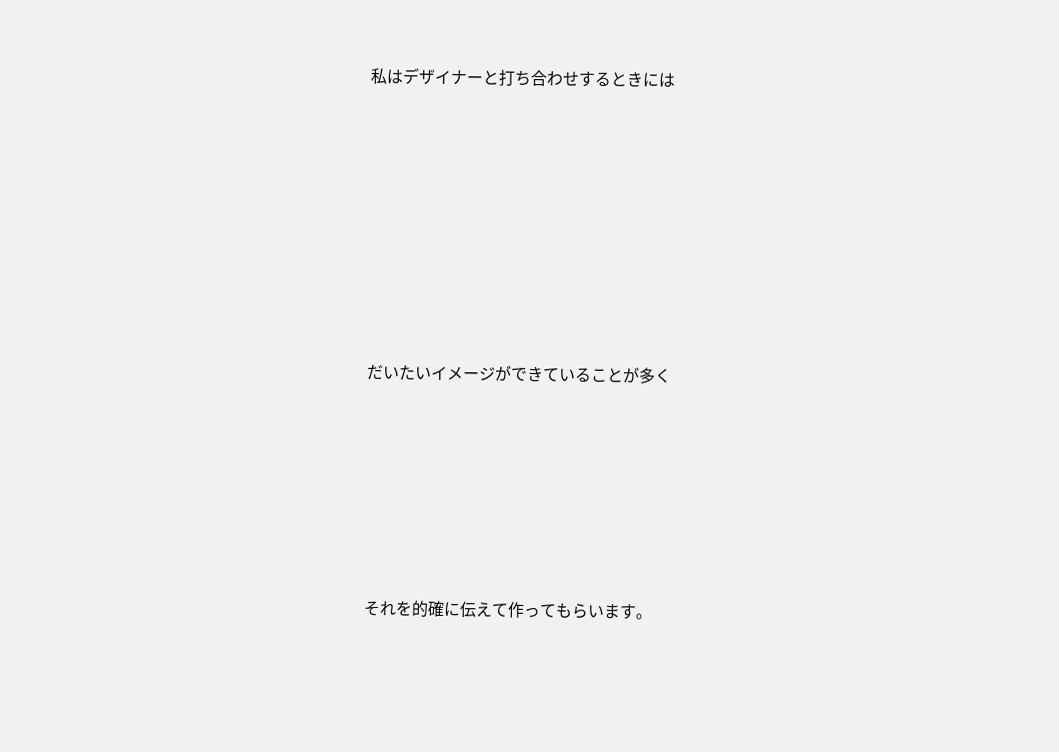私はデザイナーと打ち合わせするときには









だいたいイメージができていることが多く







それを的確に伝えて作ってもらいます。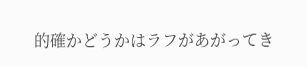的確かどうかはラフがあがってき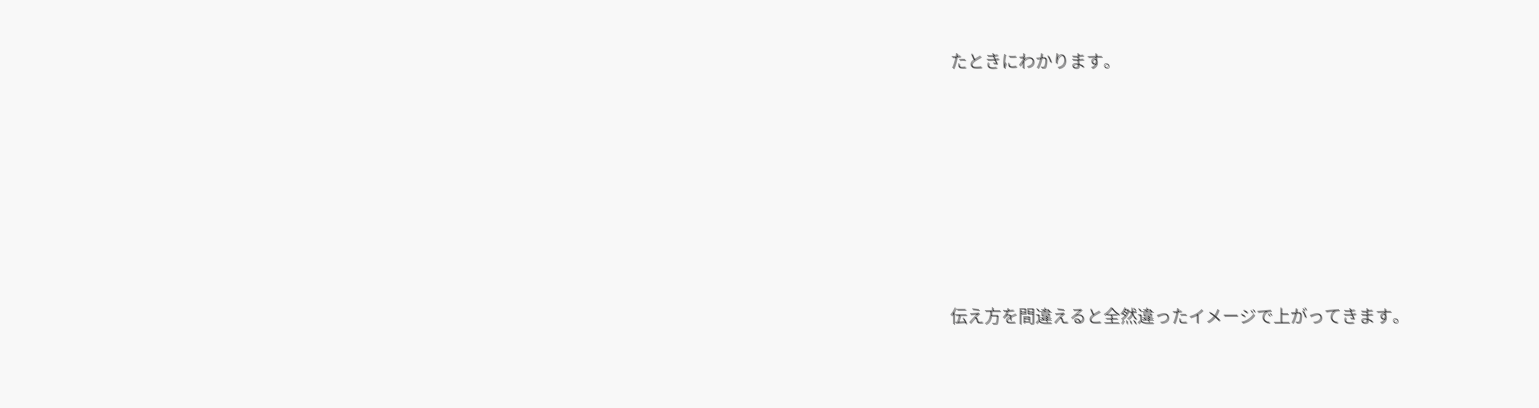たときにわかります。







伝え方を間違えると全然違ったイメージで上がってきます。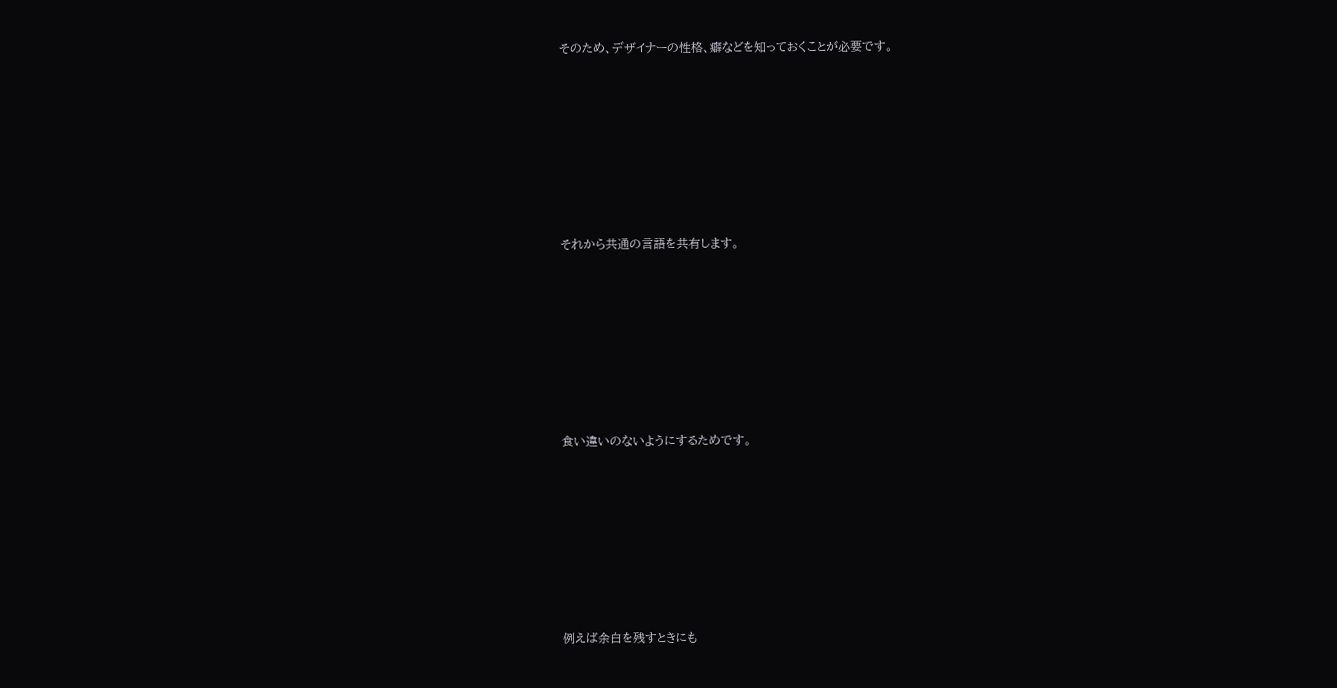そのため、デザイナーの性格、癖などを知っておくことが必要です。







それから共通の言語を共有します。







食い違いのないようにするためです。







例えば余白を残すときにも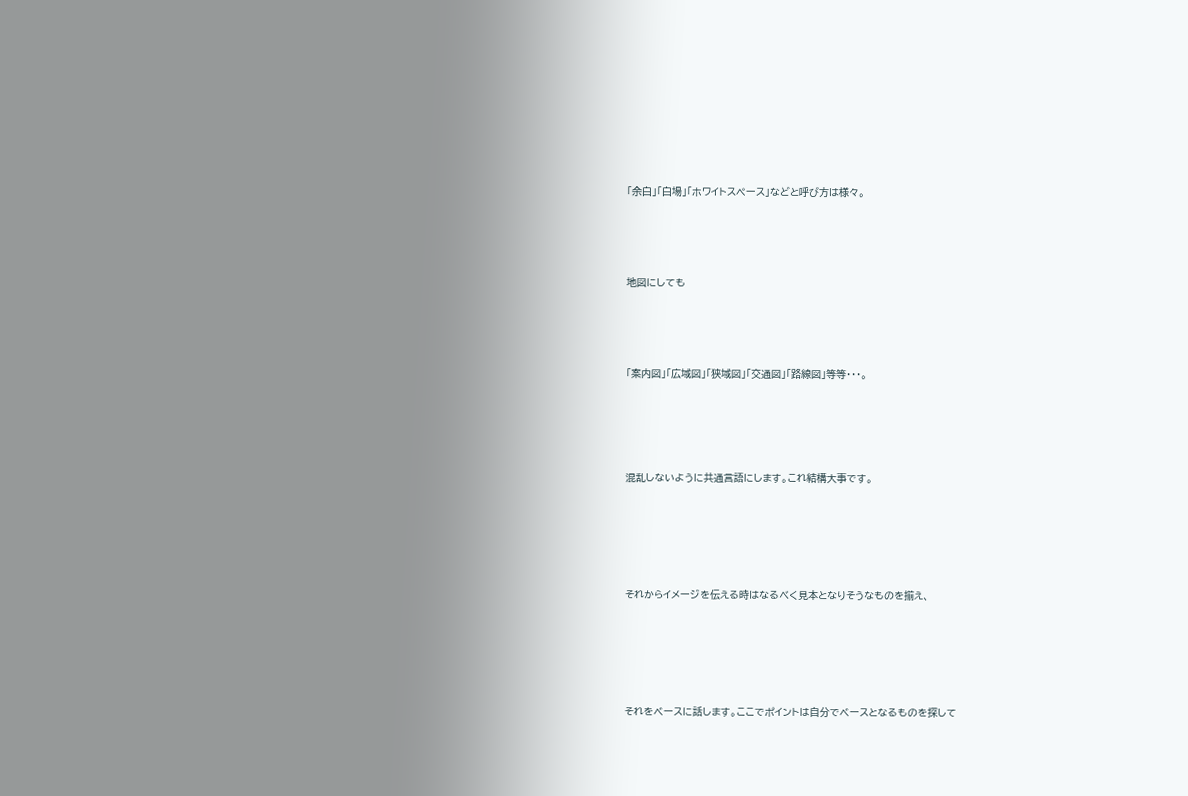「余白」「白場」「ホワイトスペース」などと呼び方は様々。






地図にしても






「案内図」「広域図」「狭域図」「交通図」「路線図」等等・・・。







混乱しないように共通言語にします。これ結構大事です。








それからイメージを伝える時はなるべく見本となりそうなものを揃え、








それをベースに話します。ここでポイントは自分でベースとなるものを探して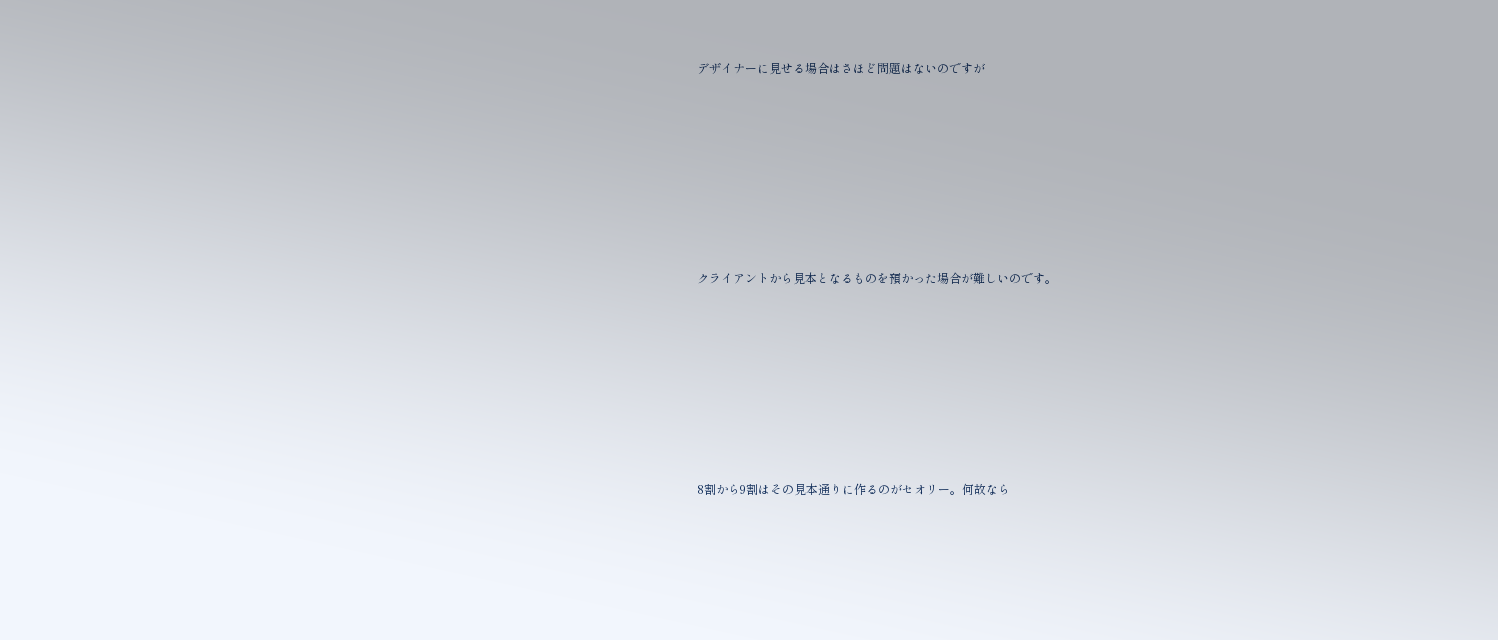デザイナーに見せる場合はさほど問題はないのですが








クライアントから見本となるものを預かった場合が難しいのです。








8割から9割はその見本通りに作るのがセオリー。何故なら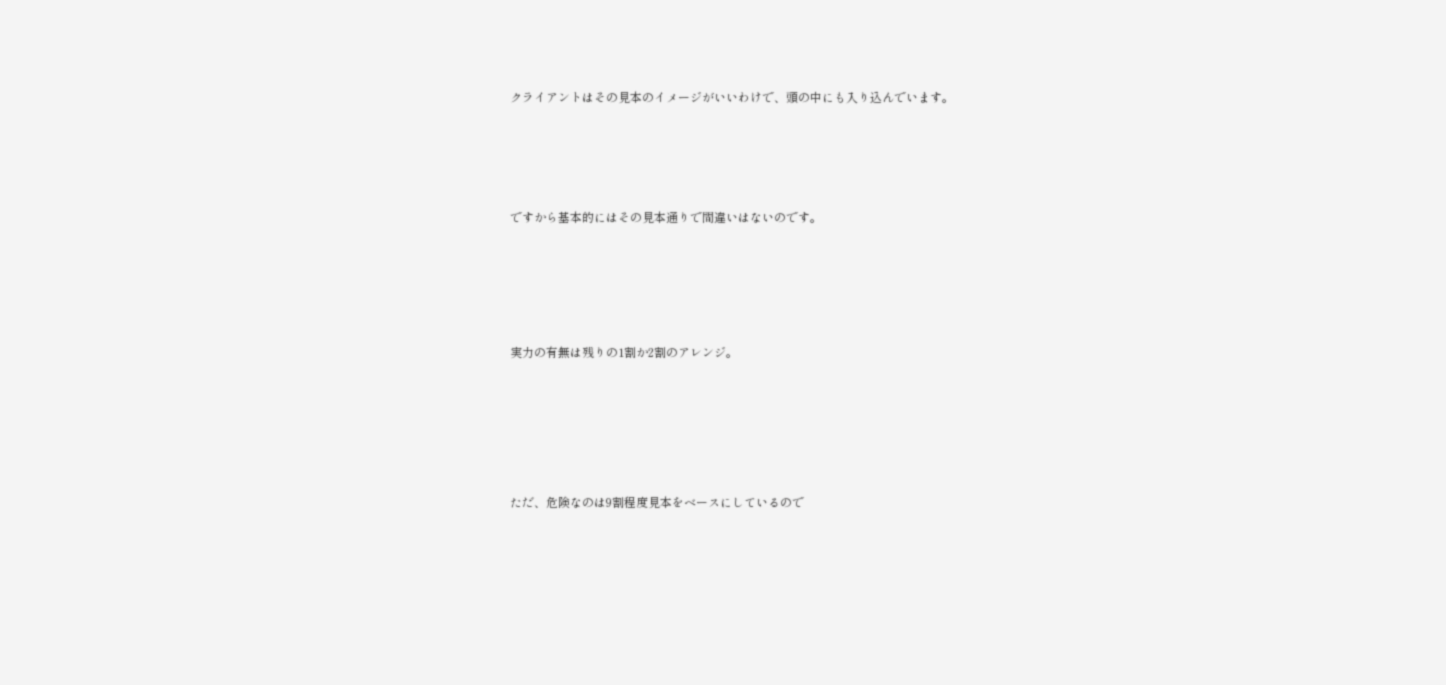クライアントはその見本のイメージがいいわけで、頭の中にも入り込んでいます。







ですから基本的にはその見本通りで間違いはないのです。








実力の有無は残りの1割か2割のアレンジ。









ただ、危険なのは9割程度見本をベースにしているので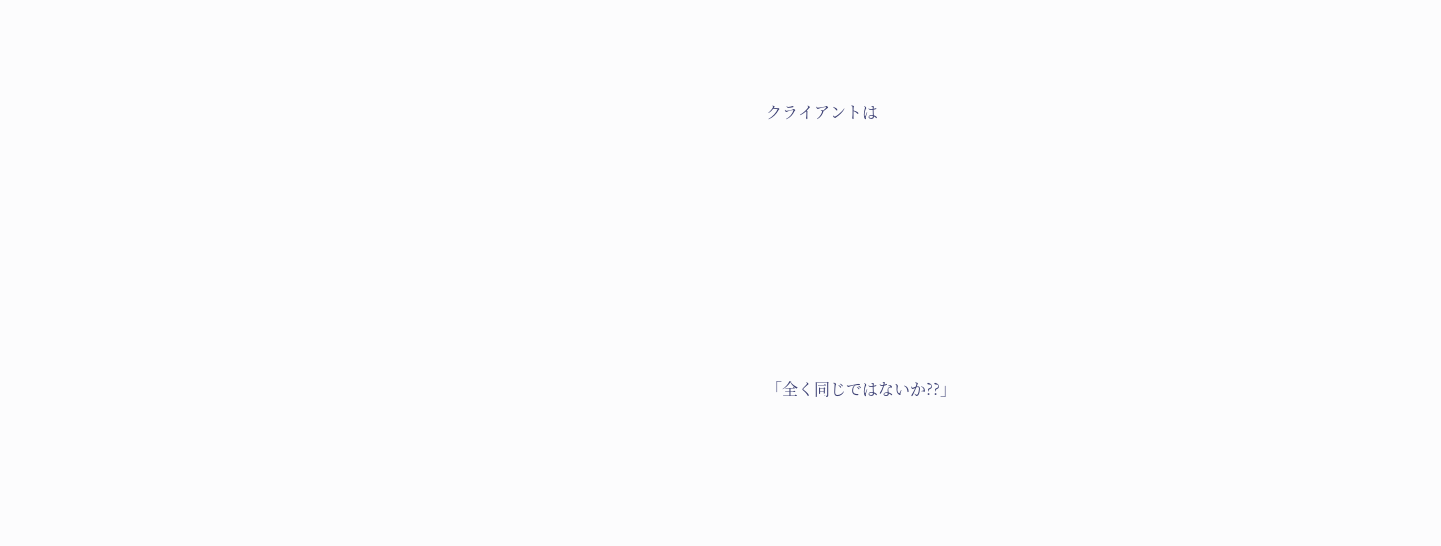クライアントは








「全く同じではないか??」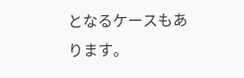となるケースもあります。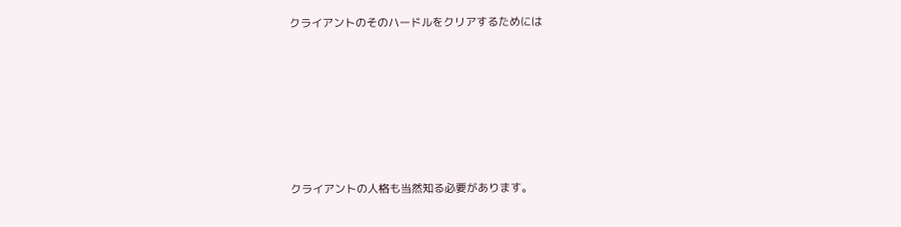クライアントのそのハードルをクリアするためには








クライアントの人格も当然知る必要があります。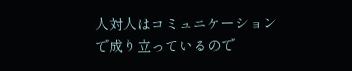人対人はコミュニケーションで成り立っているので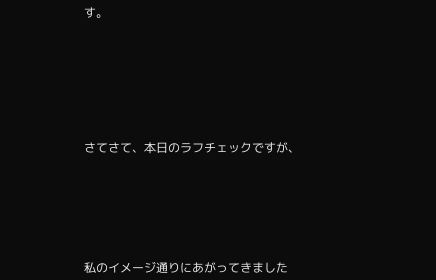す。








さてさて、本日のラフチェックですが、







私のイメージ通りにあがってきました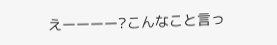えーーーー?こんなこと言っ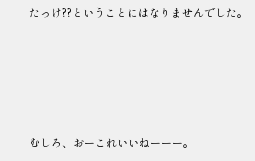たっけ??ということにはなりませんでした。









むしろ、おーこれいいねーーー。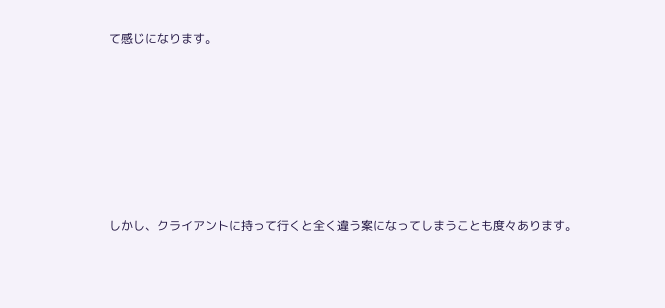て感じになります。







しかし、クライアントに持って行くと全く違う案になってしまうことも度々あります。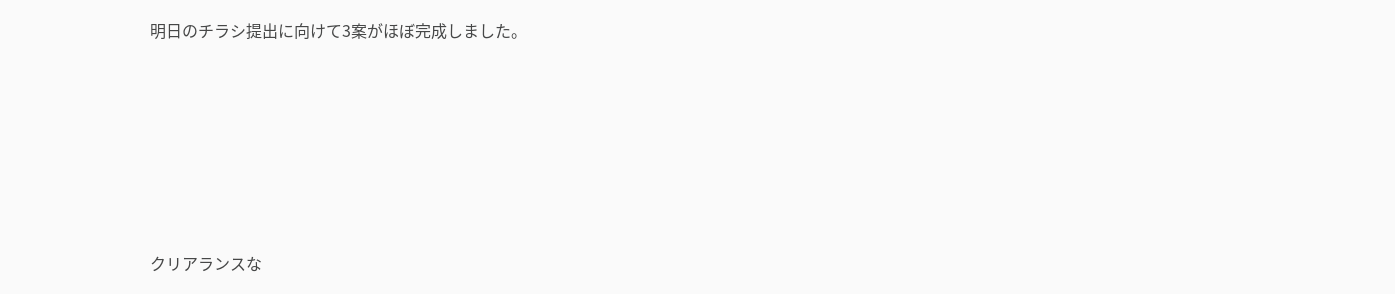明日のチラシ提出に向けて3案がほぼ完成しました。






クリアランスな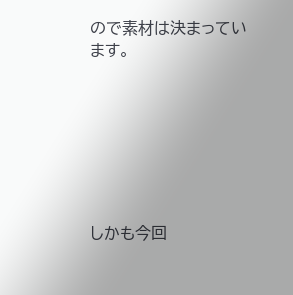ので素材は決まっています。







しかも今回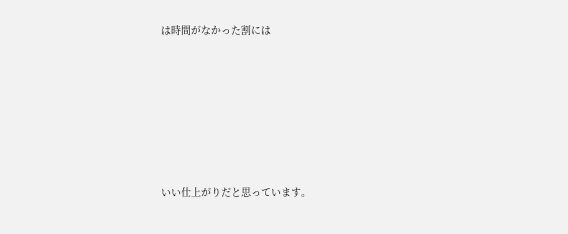は時間がなかった割には








いい仕上がりだと思っています。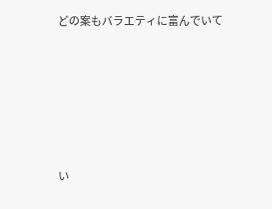どの案もバラエティに富んでいて








い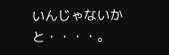いんじゃないかと・・・・。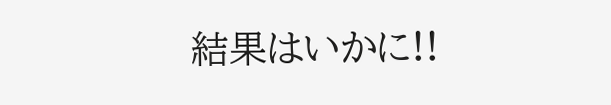結果はいかに!!